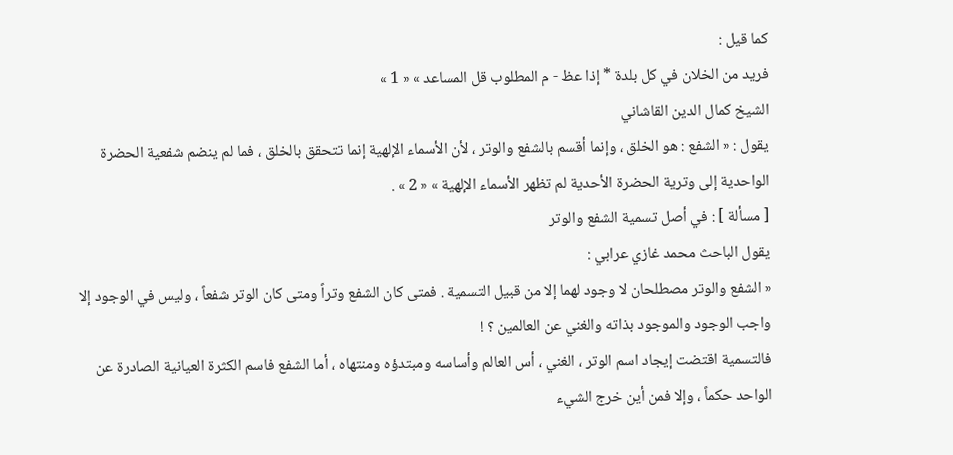كما قيل :
فريد من الخلان في كل بلدة * إذا عظ - م المطلوب قل المساعد » « 1 »
الشيخ كمال الدين القاشاني
يقول : « الشفع : هو الخلق ، وإنما أقسم بالشفع والوتر ، لأن الأسماء الإلهية إنما تتحقق بالخلق ، فما لم ينضم شفعية الحضرة الواحدية إلى وترية الحضرة الأحدية لم تظهر الأسماء الإلهية » « 2 » .
[ مسألة ] : في أصل تسمية الشفع والوتر
يقول الباحث محمد غازي عرابي :
« الشفع والوتر مصطلحان لا وجود لهما إلا من قبيل التسمية . فمتى كان الشفع وتراً ومتى كان الوتر شفعاً ، وليس في الوجود إلا واجب الوجود والموجود بذاته والغني عن العالمين ؟ !
فالتسمية اقتضت إيجاد اسم الوتر ، الغني ، أس العالم وأساسه ومبتدؤه ومنتهاه ، أما الشفع فاسم الكثرة العيانية الصادرة عن الواحد حكماً ، وإلا فمن أين خرج الشيء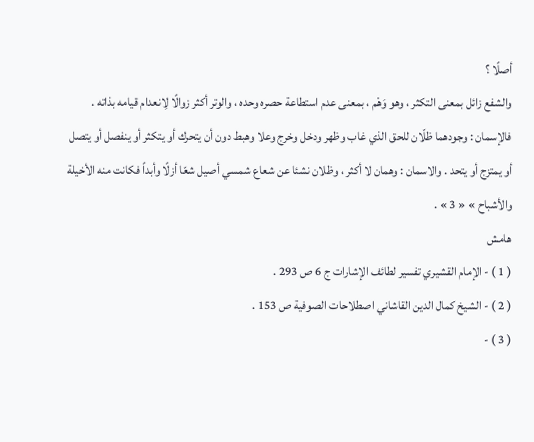أصلًا ؟
والشفع زائل بمعنى التكثر ، وهو وَهْم ، بمعنى عدم استطاعة حصره وحده ، والوتر أكثر زوالًا لِانعدام قيامه بذاته . فالإسمان : وجودهما ظلّان للحق الذي غاب وظهر ودخل وخرج وعلا وهبط دون أن يتحرك أو يتكثر أو ينفصل أو يتصل أو يمتزج أو يتحد . والاسمان : وهمان لا أكثر ، وظلان نشئا عن شعاع شمسي أصيل شعّا أزلًا وأبداً فكانت منه الأخيلة والأشباح » « 3 » .
هامش
( 1 ) - الإمام القشيري تفسير لطائف الإشارات ج 6 ص 293 .
( 2 ) - الشيخ كمال الدين القاشاني اصطلاحات الصوفية ص 153 .
( 3 ) -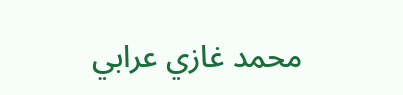محمد غازي عرابي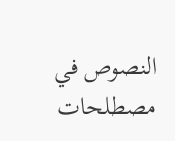النصوص في مصطلحات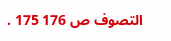التصوف ص 176 175 .